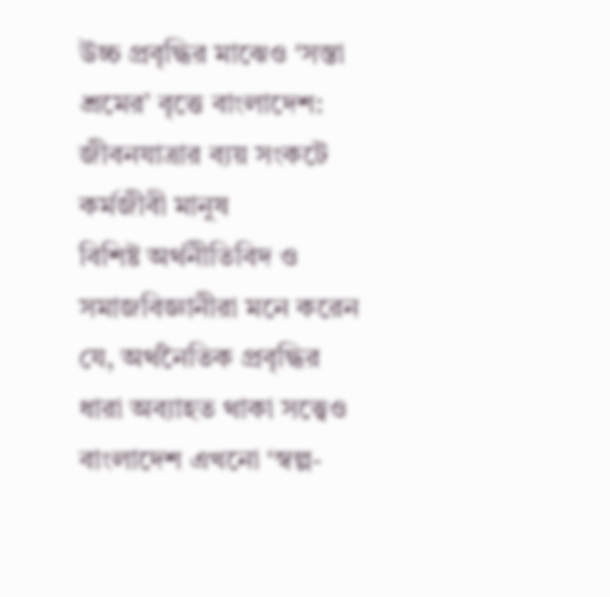উচ্চ প্রবৃদ্ধির মাঝেও ‘সস্তা শ্রমের’ বৃত্তে বাংলাদেশ: জীবনযাত্রার ব্যয় সংকটে কর্মজীবী মানুষ
বিশিষ্ট অর্থনীতিবিদ ও সমাজবিজ্ঞানীরা মনে করেন যে, অর্থনৈতিক প্রবৃদ্ধির ধারা অব্যাহত থাকা সত্ত্বেও বাংলাদেশ এখনো ‘স্বল্প-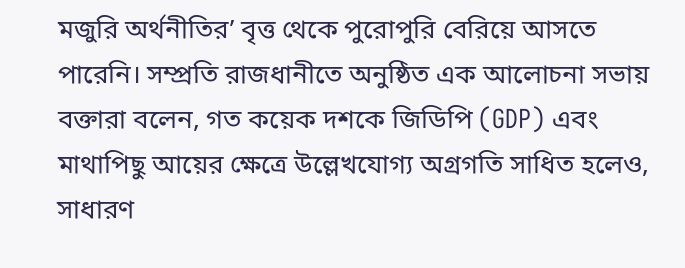মজুরি অর্থনীতির’ বৃত্ত থেকে পুরোপুরি বেরিয়ে আসতে পারেনি। সম্প্রতি রাজধানীতে অনুষ্ঠিত এক আলোচনা সভায় বক্তারা বলেন, গত কয়েক দশকে জিডিপি (GDP) এবং মাথাপিছু আয়ের ক্ষেত্রে উল্লেখযোগ্য অগ্রগতি সাধিত হলেও, সাধারণ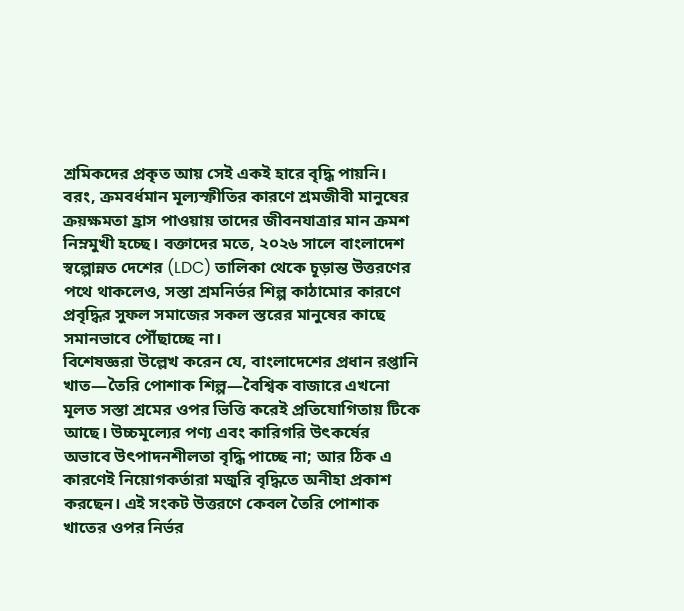শ্রমিকদের প্রকৃত আয় সেই একই হারে বৃদ্ধি পায়নি। বরং, ক্রমবর্ধমান মূল্যস্ফীতির কারণে শ্রমজীবী মানুষের ক্রয়ক্ষমতা হ্রাস পাওয়ায় তাদের জীবনযাত্রার মান ক্রমশ নিম্নমুখী হচ্ছে। বক্তাদের মতে, ২০২৬ সালে বাংলাদেশ স্বল্পোন্নত দেশের (LDC) তালিকা থেকে চূড়ান্ত উত্তরণের পথে থাকলেও, সস্তা শ্রমনির্ভর শিল্প কাঠামোর কারণে প্রবৃদ্ধির সুফল সমাজের সকল স্তরের মানুষের কাছে সমানভাবে পৌঁছাচ্ছে না।
বিশেষজ্ঞরা উল্লেখ করেন যে, বাংলাদেশের প্রধান রপ্তানি খাত—তৈরি পোশাক শিল্প—বৈশ্বিক বাজারে এখনো মূলত সস্তা শ্রমের ওপর ভিত্তি করেই প্রতিযোগিতায় টিকে আছে। উচ্চমূল্যের পণ্য এবং কারিগরি উৎকর্ষের অভাবে উৎপাদনশীলতা বৃদ্ধি পাচ্ছে না; আর ঠিক এ কারণেই নিয়োগকর্তারা মজুরি বৃদ্ধিতে অনীহা প্রকাশ করছেন। এই সংকট উত্তরণে কেবল তৈরি পোশাক খাতের ওপর নির্ভর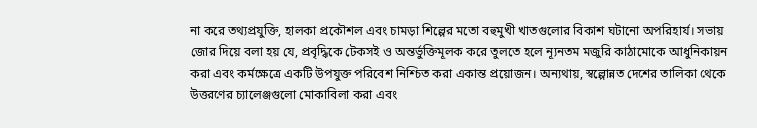না করে তথ্যপ্রযুক্তি, হালকা প্রকৌশল এবং চামড়া শিল্পের মতো বহুমুখী খাতগুলোর বিকাশ ঘটানো অপরিহার্য। সভায় জোর দিয়ে বলা হয় যে, প্রবৃদ্ধিকে টেকসই ও অন্তর্ভুক্তিমূলক করে তুলতে হলে ন্যূনতম মজুরি কাঠামোকে আধুনিকায়ন করা এবং কর্মক্ষেত্রে একটি উপযুক্ত পরিবেশ নিশ্চিত করা একান্ত প্রয়োজন। অন্যথায়, স্বল্পোন্নত দেশের তালিকা থেকে উত্তরণের চ্যালেঞ্জগুলো মোকাবিলা করা এবং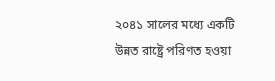২০৪১ সালের মধ্যে একটি উন্নত রাষ্ট্রে পরিণত হওয়া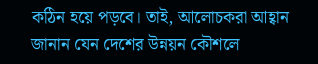কঠিন হয়ে পড়বে। তাই, আলোচকরা আহ্বান জানান যেন দেশের উন্নয়ন কৌশলে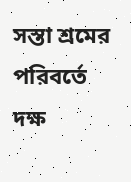সস্তা শ্রমের পরিবর্তে দক্ষ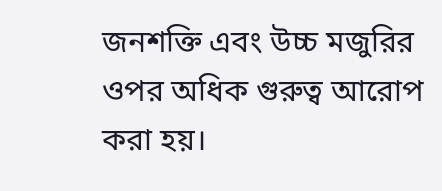জনশক্তি এবং উচ্চ মজুরির ওপর অধিক গুরুত্ব আরোপ করা হয়।